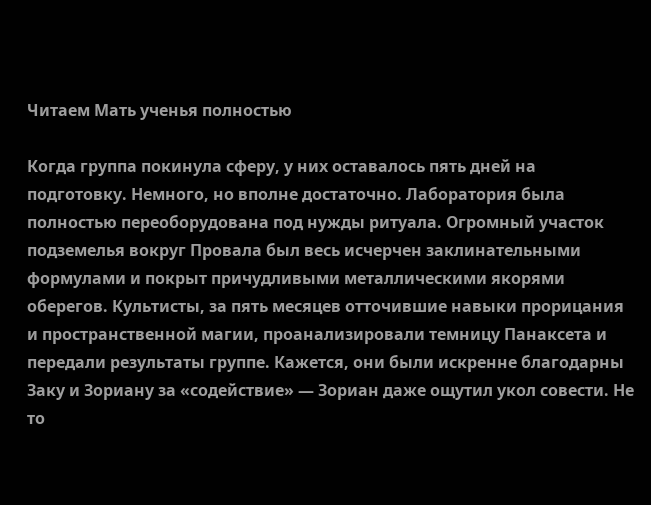Читаем Мать ученья полностью

Когда группа покинула сферу, у них оставалось пять дней на подготовку. Немного, но вполне достаточно. Лаборатория была полностью переоборудована под нужды ритуала. Огромный участок подземелья вокруг Провала был весь исчерчен заклинательными формулами и покрыт причудливыми металлическими якорями оберегов. Культисты, за пять месяцев отточившие навыки прорицания и пространственной магии, проанализировали темницу Панаксета и передали результаты группе. Кажется, они были искренне благодарны Заку и Зориану за «содействие» — Зориан даже ощутил укол совести. Не то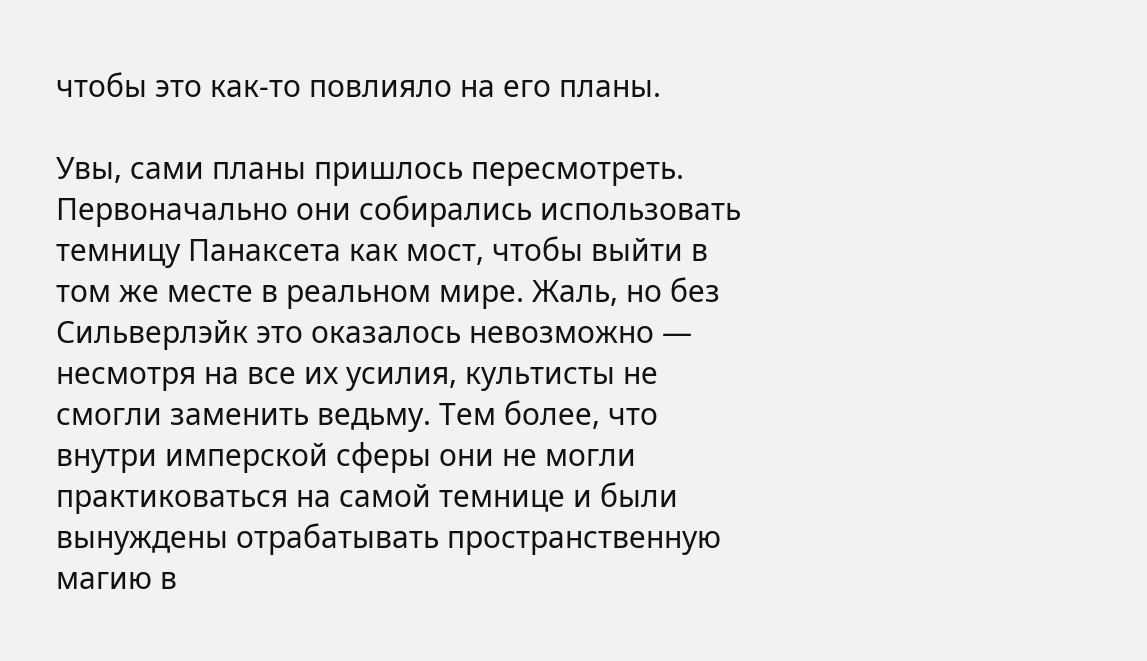чтобы это как-то повлияло на его планы.

Увы, сами планы пришлось пересмотреть. Первоначально они собирались использовать темницу Панаксета как мост, чтобы выйти в том же месте в реальном мире. Жаль, но без Сильверлэйк это оказалось невозможно — несмотря на все их усилия, культисты не смогли заменить ведьму. Тем более, что внутри имперской сферы они не могли практиковаться на самой темнице и были вынуждены отрабатывать пространственную магию в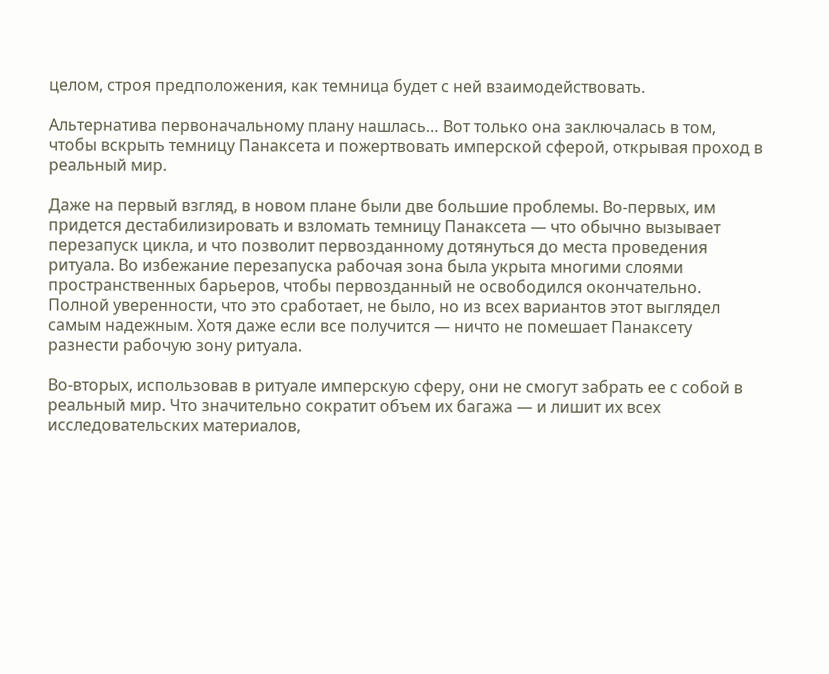целом, строя предположения, как темница будет с ней взаимодействовать.

Альтернатива первоначальному плану нашлась… Вот только она заключалась в том, чтобы вскрыть темницу Панаксета и пожертвовать имперской сферой, открывая проход в реальный мир.

Даже на первый взгляд, в новом плане были две большие проблемы. Во-первых, им придется дестабилизировать и взломать темницу Панаксета — что обычно вызывает перезапуск цикла, и что позволит первозданному дотянуться до места проведения ритуала. Во избежание перезапуска рабочая зона была укрыта многими слоями пространственных барьеров, чтобы первозданный не освободился окончательно. Полной уверенности, что это сработает, не было, но из всех вариантов этот выглядел самым надежным. Хотя даже если все получится — ничто не помешает Панаксету разнести рабочую зону ритуала.

Во-вторых, использовав в ритуале имперскую сферу, они не смогут забрать ее с собой в реальный мир. Что значительно сократит объем их багажа — и лишит их всех исследовательских материалов,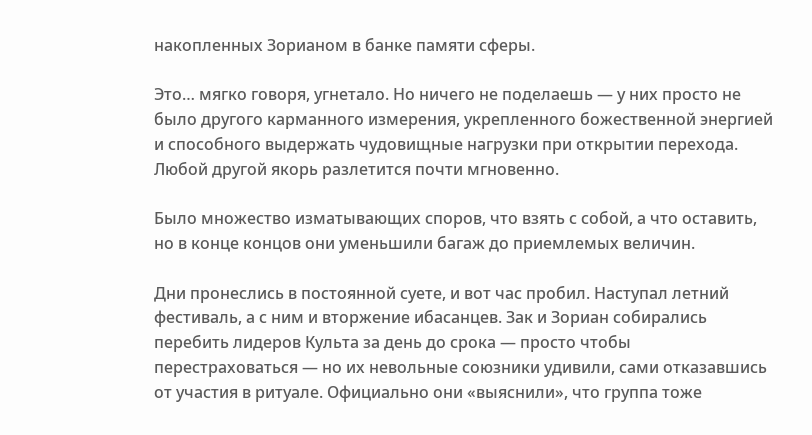накопленных Зорианом в банке памяти сферы.

Это… мягко говоря, угнетало. Но ничего не поделаешь — у них просто не было другого карманного измерения, укрепленного божественной энергией и способного выдержать чудовищные нагрузки при открытии перехода. Любой другой якорь разлетится почти мгновенно.

Было множество изматывающих споров, что взять с собой, а что оставить, но в конце концов они уменьшили багаж до приемлемых величин.

Дни пронеслись в постоянной суете, и вот час пробил. Наступал летний фестиваль, а с ним и вторжение ибасанцев. Зак и Зориан собирались перебить лидеров Культа за день до срока — просто чтобы перестраховаться — но их невольные союзники удивили, сами отказавшись от участия в ритуале. Официально они «выяснили», что группа тоже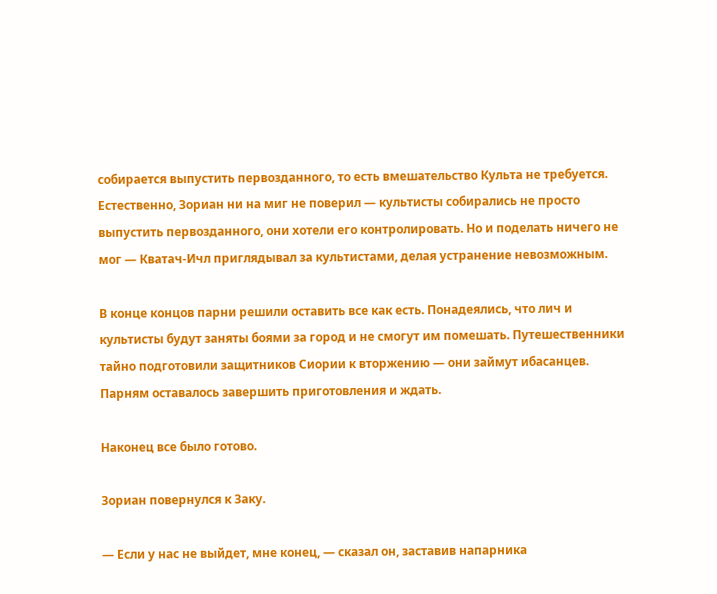собирается выпустить первозданного, то есть вмешательство Культа не требуется. Естественно, Зориан ни на миг не поверил — культисты собирались не просто выпустить первозданного, они хотели его контролировать. Но и поделать ничего не мог — Кватач-Ичл приглядывал за культистами, делая устранение невозможным.

В конце концов парни решили оставить все как есть. Понадеялись, что лич и культисты будут заняты боями за город и не смогут им помешать. Путешественники тайно подготовили защитников Сиории к вторжению — они займут ибасанцев. Парням оставалось завершить приготовления и ждать.

Наконец все было готово.

Зориан повернулся к Заку.

— Если у нас не выйдет, мне конец, — сказал он, заставив напарника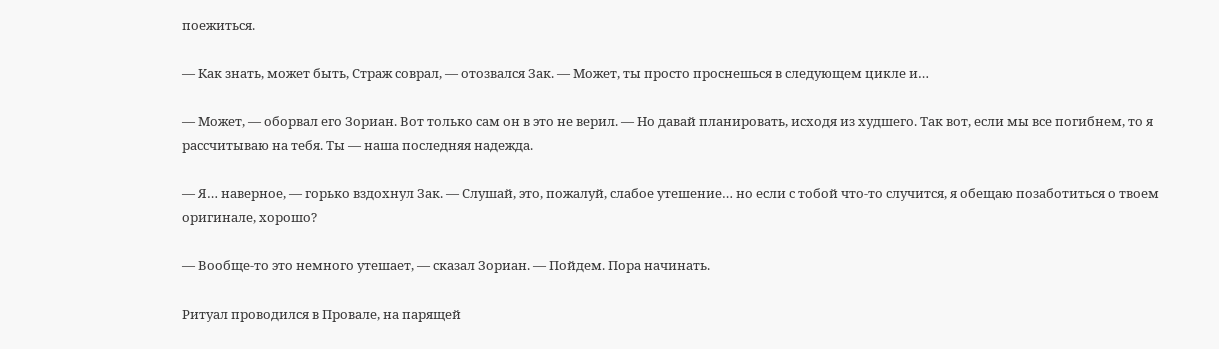поежиться.

— Как знать, может быть, Страж соврал, — отозвался Зак. — Может, ты просто проснешься в следующем цикле и…

— Может, — оборвал его Зориан. Вот только сам он в это не верил. — Но давай планировать, исходя из худшего. Так вот, если мы все погибнем, то я рассчитываю на тебя. Ты — наша последняя надежда.

— Я… наверное, — горько вздохнул Зак. — Слушай, это, пожалуй, слабое утешение… но если с тобой что-то случится, я обещаю позаботиться о твоем оригинале, хорошо?

— Вообще-то это немного утешает, — сказал Зориан. — Пойдем. Пора начинать.

Ритуал проводился в Провале, на парящей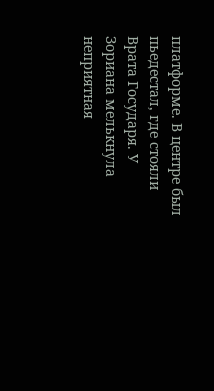платформе. В центре был пьедестал, где стояли Врата Государя. У Зориана мелькнула неприятная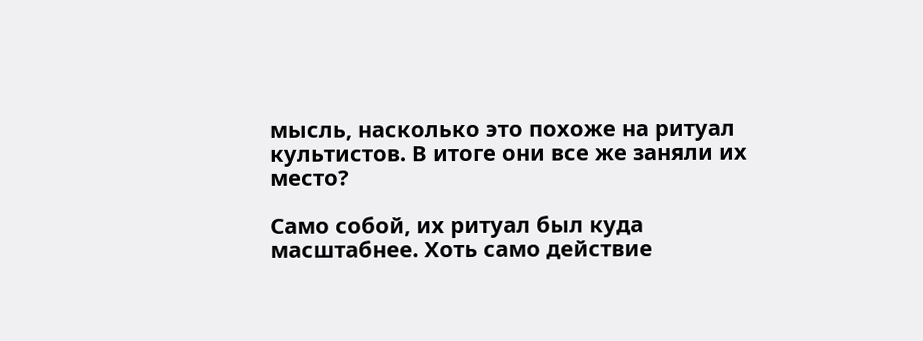мысль, насколько это похоже на ритуал культистов. В итоге они все же заняли их место?

Само собой, их ритуал был куда масштабнее. Хоть само действие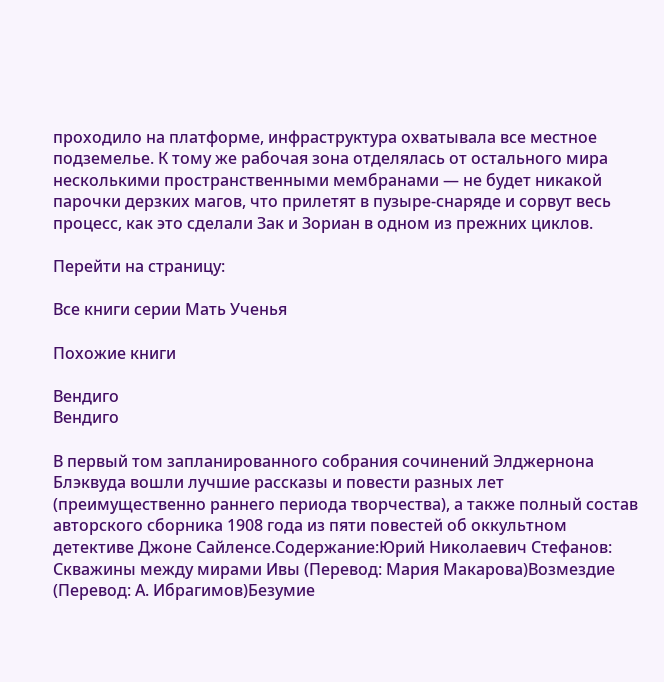проходило на платформе, инфраструктура охватывала все местное подземелье. К тому же рабочая зона отделялась от остального мира несколькими пространственными мембранами — не будет никакой парочки дерзких магов, что прилетят в пузыре-снаряде и сорвут весь процесс, как это сделали Зак и Зориан в одном из прежних циклов.

Перейти на страницу:

Все книги серии Мать Ученья

Похожие книги

Вендиго
Вендиго

В первый том запланированного собрания сочинений Элджернона Блэквуда вошли лучшие рассказы и повести разных лет (преимущественно раннего периода творчества), а также полный состав авторского сборника 1908 года из пяти повестей об оккультном детективе Джоне Сайленсе.Содержание:Юрий Николаевич Стефанов: Скважины между мирами Ивы (Перевод: Мария Макарова)Возмездие (Перевод: А. Ибрагимов)Безумие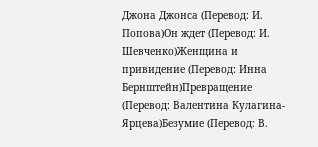Джона Джонса (Перевод: И. Попова)Он ждет (Перевод: И. Шевченко)Женщина и привидение (Перевод: Инна Бернштейн)Превращение (Перевод: Валентина Кулагина-Ярцева)Безумие (Перевод: В.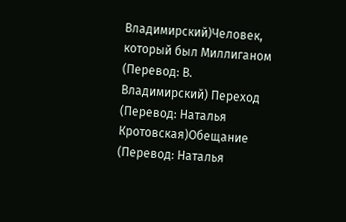Владимирский)Человек, который был Миллиганом (Перевод: В. Владимирский) Переход (Перевод: Наталья Кротовская)Обещание (Перевод: Наталья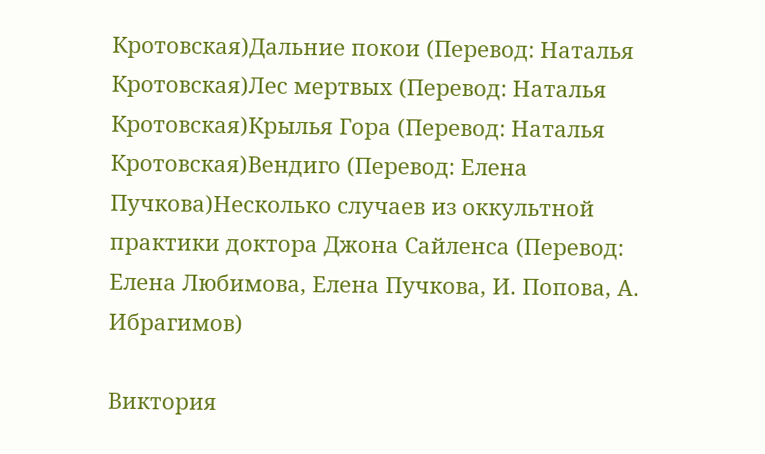Кротовская)Дальние покои (Перевод: Наталья Кротовская)Лес мертвых (Перевод: Наталья Кротовская)Крылья Гора (Перевод: Наталья Кротовская)Вендиго (Перевод: Елена Пучкова)Несколько случаев из оккультной практики доктора Джона Сайленса (Перевод: Елена Любимова, Елена Пучкова, И. Попова, А. Ибрагимов)

Виктория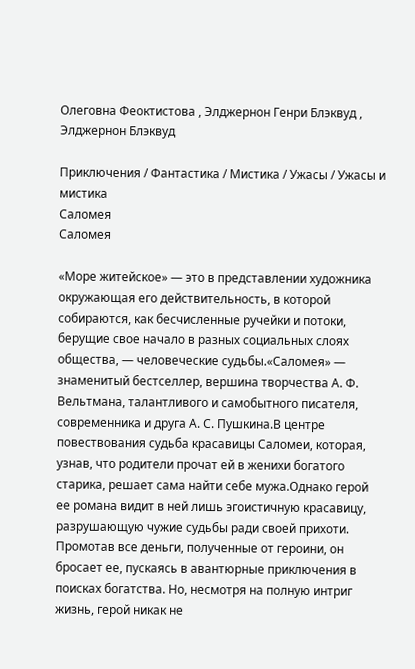Олеговна Феоктистова , Элджернон Генри Блэквуд , Элджернон Блэквуд

Приключения / Фантастика / Мистика / Ужасы / Ужасы и мистика
Саломея
Саломея

«Море житейское» — это в представлении художника окружающая его действительность, в которой собираются, как бесчисленные ручейки и потоки, берущие свое начало в разных социальных слоях общества, — человеческие судьбы.«Саломея» — знаменитый бестселлер, вершина творчества А. Ф. Вельтмана, талантливого и самобытного писателя, современника и друга А. С. Пушкина.В центре повествования судьба красавицы Саломеи, которая, узнав, что родители прочат ей в женихи богатого старика, решает сама найти себе мужа.Однако герой ее романа видит в ней лишь эгоистичную красавицу, разрушающую чужие судьбы ради своей прихоти. Промотав все деньги, полученные от героини, он бросает ее, пускаясь в авантюрные приключения в поисках богатства. Но, несмотря на полную интриг жизнь, герой никак не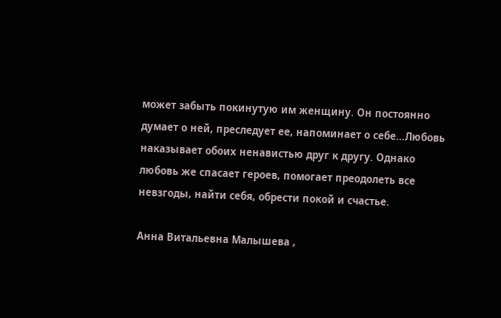может забыть покинутую им женщину. Он постоянно думает о ней, преследует ее, напоминает о себе…Любовь наказывает обоих ненавистью друг к другу. Однако любовь же спасает героев, помогает преодолеть все невзгоды, найти себя, обрести покой и счастье.

Анна Витальевна Малышева ,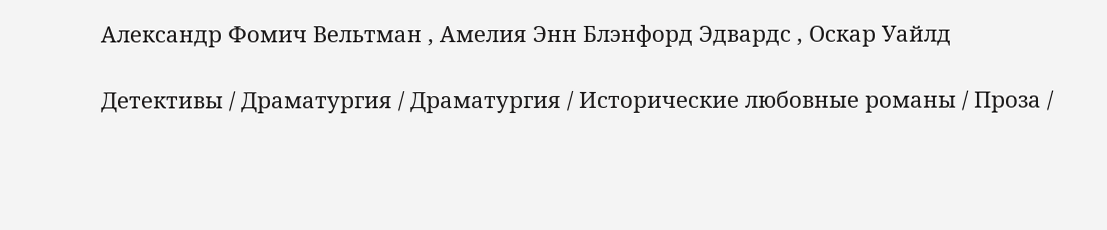Александр Фомич Вельтман , Амелия Энн Блэнфорд Эдвардс , Оскар Уайлд

Детективы / Драматургия / Драматургия / Исторические любовные романы / Проза /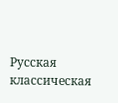Русская классическая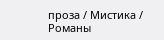проза / Мистика / Романы